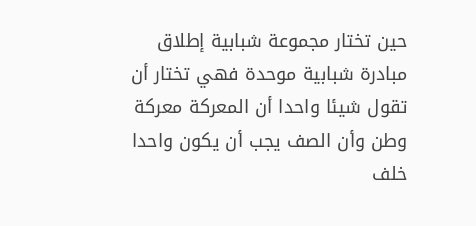حين تختار مجموعة شبابية إطلاق مبادرة شبابية موحدة فهي تختار أن تقول شيئا واحدا أن المعركة معركة وطن وأن الصف يجب أن يكون واحدا خلف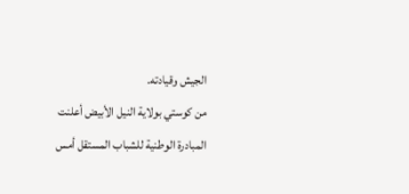الجيش وقيادته.
من كوستي بولاية النيل الأبيض أعلنت المبادرة الوطنية للشباب المستقل أمس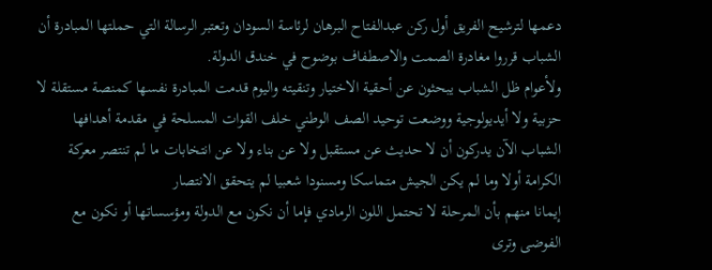دعمها لترشيح الفريق أول ركن عبدالفتاح البرهان لرئاسة السودان وتعتبر الرسالة التي حملتها المبادرة أن الشباب قرروا مغادرة الصمت والاصطفاف بوضوح في خندق الدولة.
ولأعوام ظل الشباب يبحثون عن أحقية الاختيار وتنقيته واليوم قدمت المبادرة نفسها كمنصة مستقلة لا حزبية ولا أيديولوجية ووضعت توحيد الصف الوطني خلف القوات المسلحة في مقدمة أهدافها
الشباب الآن يدركون أن لا حديث عن مستقبل ولا عن بناء ولا عن انتخابات ما لم تنتصر معركة الكرامة أولا وما لم يكن الجيش متماسكا ومسنودا شعبيا لم يتحقق الانتصار
إيمانا منهم بأن المرحلة لا تحتمل اللون الرمادي فإما أن نكون مع الدولة ومؤسساتها أو نكون مع الفوضى وترى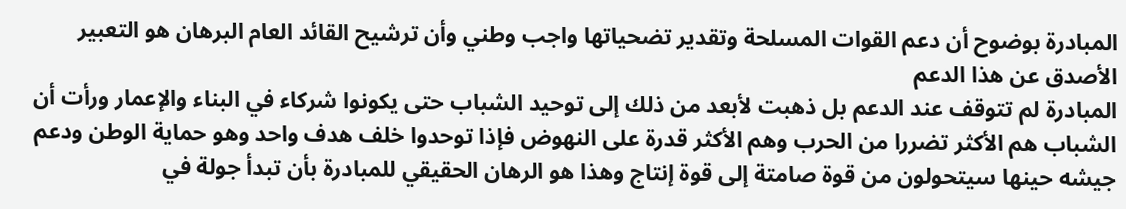المبادرة بوضوح أن دعم القوات المسلحة وتقدير تضحياتها واجب وطني وأن ترشيح القائد العام البرهان هو التعبير الأصدق عن هذا الدعم
المبادرة لم تتوقف عند الدعم بل ذهبت لأبعد من ذلك إلى توحيد الشباب حتى يكونوا شركاء في البناء والإعمار ورأت أن الشباب هم الأكثر تضررا من الحرب وهم الأكثر قدرة على النهوض فإذا توحدوا خلف هدف واحد وهو حماية الوطن ودعم جيشه حينها سيتحولون من قوة صامتة إلى قوة إنتاج وهذا هو الرهان الحقيقي للمبادرة بأن تبدأ جولة في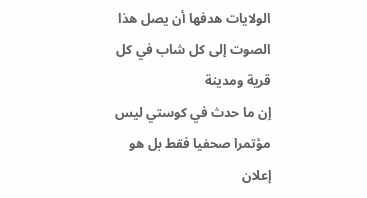الولايات هدفها أن يصل هذا الصوت إلى كل شاب في كل قرية ومدينة
إن ما حدث في كوستي ليس مؤتمرا صحفيا فقط بل هو إعلان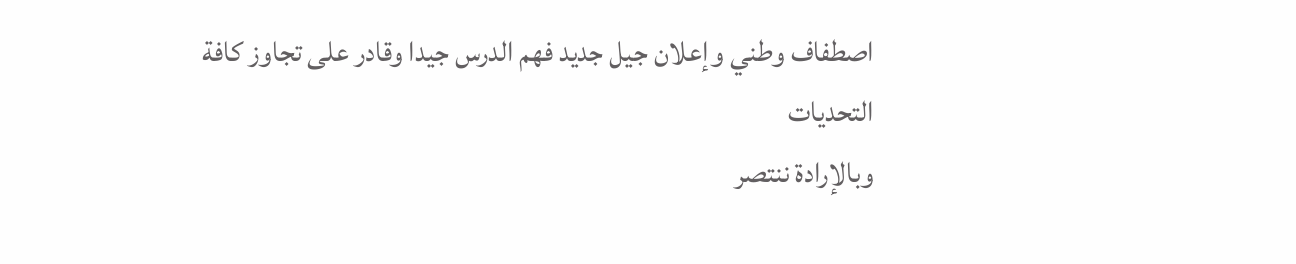اصطفاف وطني وإعلان جيل جديد فهم الدرس جيدا وقادر على تجاوز كافة التحديات
وبالإرادة ننتصر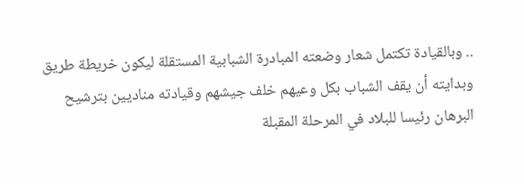.. وبالقيادة تكتمل شعار وضعته المبادرة الشبابية المستقلة ليكون خريطة طريق وبدايته أن يقف الشباب بكل وعيهم خلف جيشهم وقيادته مناديين بترشيح البرهان رئيسا للبلاد في المرحلة المقبلة